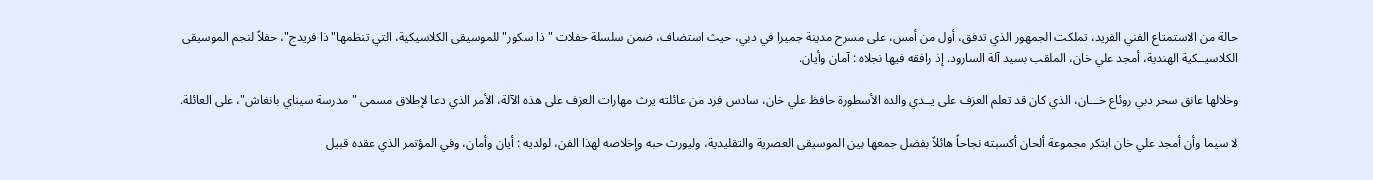حالة من الاستمتاع الفني الفريد، تملكت الجمهور الذي تدفق، أول من أمس، على مسرح مدينة جميرا في دبي، حيث استضاف، ضمن سلسلة حفلات "ذا سكور" للموسيقى الكلاسيكية، التي تنظمها"ذا فريدج"، حفلاً لنجم الموسيقى الكلاسيــكية الهندية، أمجد علي خان، الملقب بسيد آلة السارود. إذ رافقه فيها نجلاه : آمان وأيان.

وخلالها عانق سحر دبي روئاع خـــان، الذي كان قد تعلم العزف على يــدي والده الأسطورة حافظ علي خان، سادس فرد من عائلته يرث مهارات العزف على هذه الآلة، الأمر الذي دعا لإطلاق مسمى "مدرسة سيناي بانغاش"، على العائلة.

لا سيما وأن أمجد علي خان ابتكر مجموعة ألحان أكسبته نجاحاً هائلاً بفضل جمعها بين الموسيقى العصرية والتقليدية، وليورث حبه وإخلاصه لهذا الفن، لولديه : أيان وأمان، وفي المؤتمر الذي عقده قبيل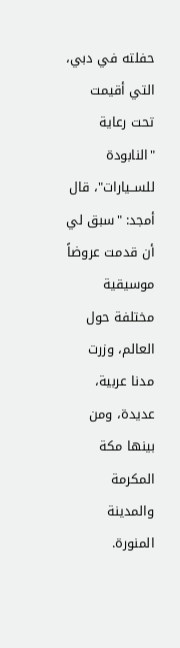حفلته في دبي، التي أقيمت تحت رعاية "النابودة للســيارات"، قال أمجد: "سبق لي أن قدمت عروضاً موسيقية مختلفة حول العالم، وزرت مدنا عربية، عديدة، ومن بينها مكة المكرمة والمدينة المنورة.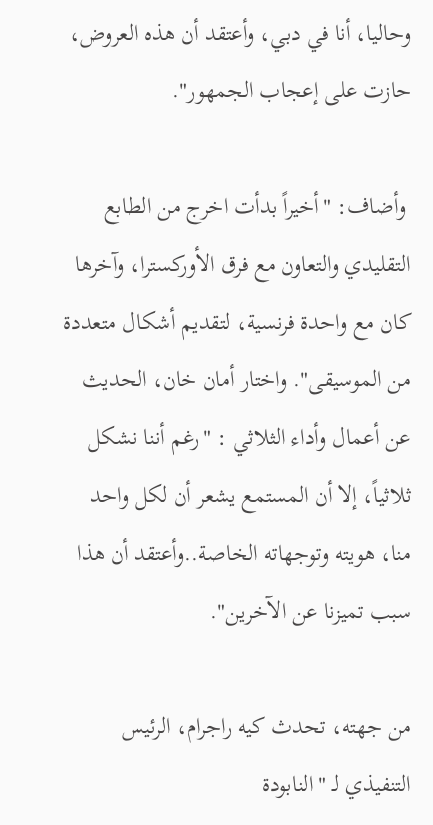وحاليا، أنا في دبي، وأعتقد أن هذه العروض، حازت على إعجاب الجمهور".

 وأضاف: "أخيراً بدأت اخرج من الطابع التقليدي والتعاون مع فرق الأوركسترا، وآخرها كان مع واحدة فرنسية، لتقديم أشكال متعددة من الموسيقى". واختار أمان خان، الحديث عن أعمال وأداء الثلاثي : "رغم أننا نشكل ثلاثياً، إلا أن المستمع يشعر أن لكل واحد منا، هويته وتوجهاته الخاصة..وأعتقد أن هذا سبب تميزنا عن الآخرين".

من جهته، تحدث كيه راجرام، الرئيس التنفيذي لـ "النابودة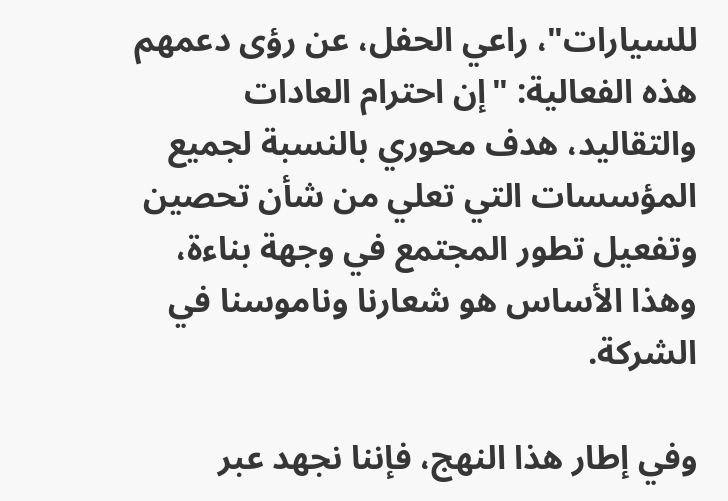للسيارات"، راعي الحفل، عن رؤى دعمهم هذه الفعالية: "إن احترام العادات والتقاليد، هدف محوري بالنسبة لجميع المؤسسات التي تعلي من شأن تحصين وتفعيل تطور المجتمع في وجهة بناءة، وهذا الأساس هو شعارنا وناموسنا في الشركة.

وفي إطار هذا النهج، فإننا نجهد عبر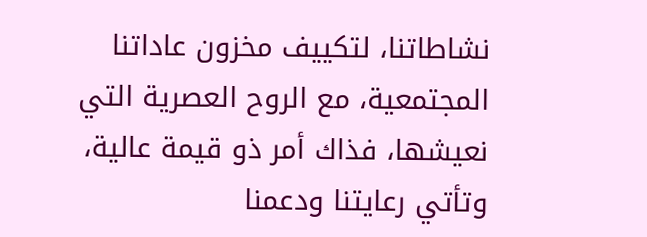نشاطاتنا، لتكييف مخزون عاداتنا المجتمعية، مع الروح العصرية التي نعيشها، فذاك أمر ذو قيمة عالية، وتأتي رعايتنا ودعمنا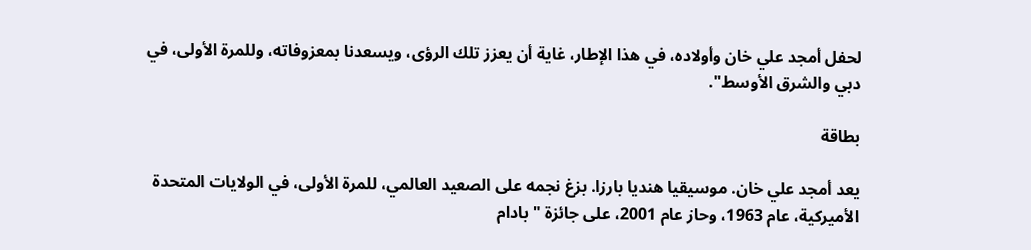لحفل أمجد علي خان وأولاده، في هذا الإطار، غاية أن يعزز تلك الرؤى، ويسعدنا بمعزوفاته، وللمرة الأولى، في دبي والشرق الأوسط".

بطاقة

يعد أمجد علي خان. موسيقيا هنديا بارزا. بزغ نجمه على الصعيد العالمي، للمرة الأولى، في الولايات المتحدة الأميركية، عام 1963، وحاز عام 2001، على جائزة "بادام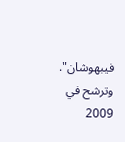فيبهوشان". وترشح في 2009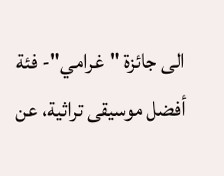الى جائزة "غرامي"- فئة أفضل موسيقى تراثية، عن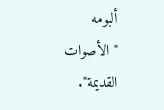ألبومه "الأصوات القديمة".